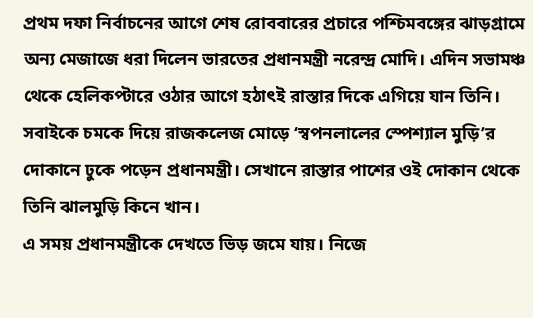প্রথম দফা নির্বাচনের আগে শেষ রোববারের প্রচারে পশ্চিমবঙ্গের ঝাড়গ্রামে অন্য মেজাজে ধরা দিলেন ভারতের প্রধানমন্ত্রী নরেন্দ্র মোদি। এদিন সভামঞ্চ থেকে হেলিকপ্টারে ওঠার আগে হঠাৎই রাস্তার দিকে এগিয়ে যান তিনি। সবাইকে চমকে দিয়ে রাজকলেজ মোড়ে ‘স্বপনলালের স্পেশ্যাল মুড়ি’র দোকানে ঢুকে পড়েন প্রধানমন্ত্রী। সেখানে রাস্তার পাশের ওই দোকান থেকে তিনি ঝালমুড়ি কিনে খান।
এ সময় প্রধানমন্ত্রীকে দেখতে ভিড় জমে যায়। নিজে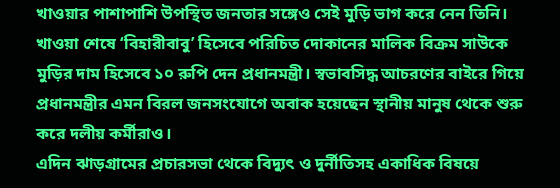খাওয়ার পাশাপাশি উপস্থিত জনতার সঙ্গেও সেই মুড়ি ভাগ করে নেন তিনি। খাওয়া শেষে ‘বিহারীবাবু’ হিসেবে পরিচিত দোকানের মালিক বিক্রম সাউকে মুড়ির দাম হিসেবে ১০ রুপি দেন প্রধানমন্ত্রী। স্বভাবসিদ্ধ আচরণের বাইরে গিয়ে প্রধানমন্ত্রীর এমন বিরল জনসংযোগে অবাক হয়েছেন স্থানীয় মানুষ থেকে শুরু করে দলীয় কর্মীরাও।
এদিন ঝাড়গ্রামের প্রচারসভা থেকে বিদ্যুৎ ও দুর্নীতিসহ একাধিক বিষয়ে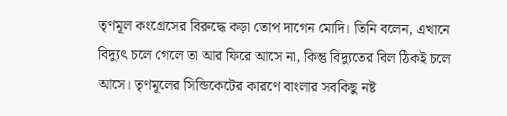তৃণমূল কংগ্রেসের বিরুদ্ধে কড়া তোপ দাগেন মোদি। তিনি বলেন, এখানে বিদ্যুৎ চলে গেলে তা আর ফিরে আসে না, কিন্তু বিদ্যুতের বিল ঠিকই চলে আসে। তৃণমূলের সিন্ডিকেটের কারণে বাংলার সবকিছু নষ্ট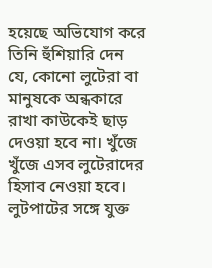হয়েছে অভিযোগ করে তিনি হুঁশিয়ারি দেন যে, কোনো লুটেরা বা মানুষকে অন্ধকারে রাখা কাউকেই ছাড় দেওয়া হবে না। খুঁজে খুঁজে এসব লুটেরাদের হিসাব নেওয়া হবে।
লুটপাটের সঙ্গে যুক্ত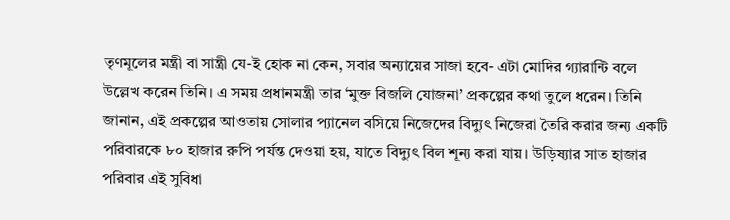তৃণমূলের মন্ত্রী বা সান্ত্রী যে-ই হোক না কেন, সবার অন্যায়ের সাজা হবে- এটা মোদির গ্যারান্টি বলে উল্লেখ করেন তিনি। এ সময় প্রধানমন্ত্রী তার ‘মুক্ত বিজলি যোজনা’ প্রকল্পের কথা তুলে ধরেন। তিনি জানান, এই প্রকল্পের আওতায় সোলার প্যানেল বসিয়ে নিজেদের বিদ্যুৎ নিজেরা তৈরি করার জন্য একটি পরিবারকে ৮০ হাজার রুপি পর্যন্ত দেওয়া হয়, যাতে বিদ্যুৎ বিল শূন্য করা যায়। উড়িষ্যার সাত হাজার পরিবার এই সুবিধা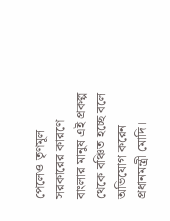পেলেও তৃণমূল সরকারের কারণে বাংলার মানুষ এই প্রকল্প থেকে বঞ্চিত হচ্ছে বলে অভিযোগ করেন প্রধানমন্ত্রী মোদি।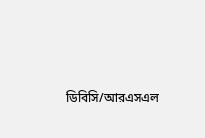ডিবিসি/আরএসএল